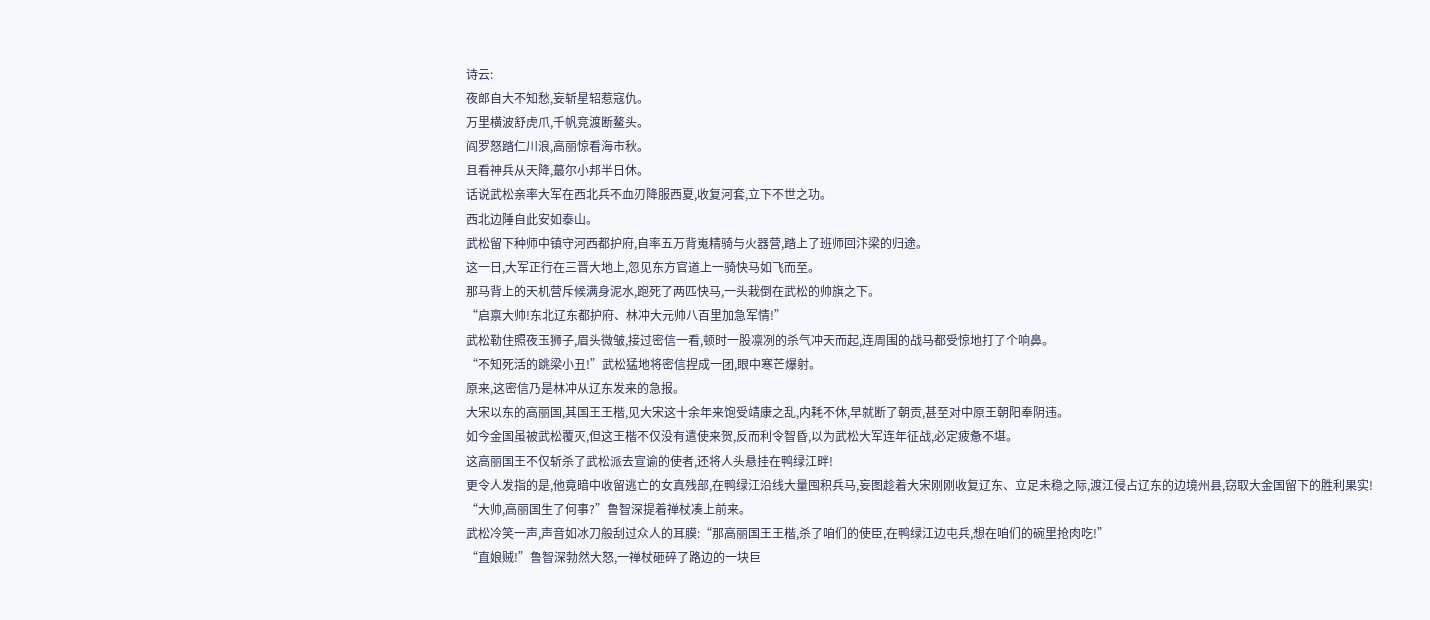诗云:
夜郎自大不知愁,妄斩星轺惹寇仇。
万里横波舒虎爪,千帆竞渡断鳌头。
阎罗怒踏仁川浪,高丽惊看海市秋。
且看神兵从天降,蕞尔小邦半日休。
话说武松亲率大军在西北兵不血刃降服西夏,收复河套,立下不世之功。
西北边陲自此安如泰山。
武松留下种师中镇守河西都护府,自率五万背嵬精骑与火器营,踏上了班师回汴梁的归途。
这一日,大军正行在三晋大地上,忽见东方官道上一骑快马如飞而至。
那马背上的天机营斥候满身泥水,跑死了两匹快马,一头栽倒在武松的帅旗之下。
“启禀大帅!东北辽东都护府、林冲大元帅八百里加急军情!”
武松勒住照夜玉狮子,眉头微皱,接过密信一看,顿时一股凛冽的杀气冲天而起,连周围的战马都受惊地打了个响鼻。
“不知死活的跳梁小丑!”武松猛地将密信捏成一团,眼中寒芒爆射。
原来,这密信乃是林冲从辽东发来的急报。
大宋以东的高丽国,其国王王楷,见大宋这十余年来饱受靖康之乱,内耗不休,早就断了朝贡,甚至对中原王朝阳奉阴违。
如今金国虽被武松覆灭,但这王楷不仅没有遣使来贺,反而利令智昏,以为武松大军连年征战,必定疲惫不堪。
这高丽国王不仅斩杀了武松派去宣谕的使者,还将人头悬挂在鸭绿江畔!
更令人发指的是,他竟暗中收留逃亡的女真残部,在鸭绿江沿线大量囤积兵马,妄图趁着大宋刚刚收复辽东、立足未稳之际,渡江侵占辽东的边境州县,窃取大金国留下的胜利果实!
“大帅,高丽国生了何事?”鲁智深提着禅杖凑上前来。
武松冷笑一声,声音如冰刀般刮过众人的耳膜:“那高丽国王王楷,杀了咱们的使臣,在鸭绿江边屯兵,想在咱们的碗里抢肉吃!”
“直娘贼!”鲁智深勃然大怒,一禅杖砸碎了路边的一块巨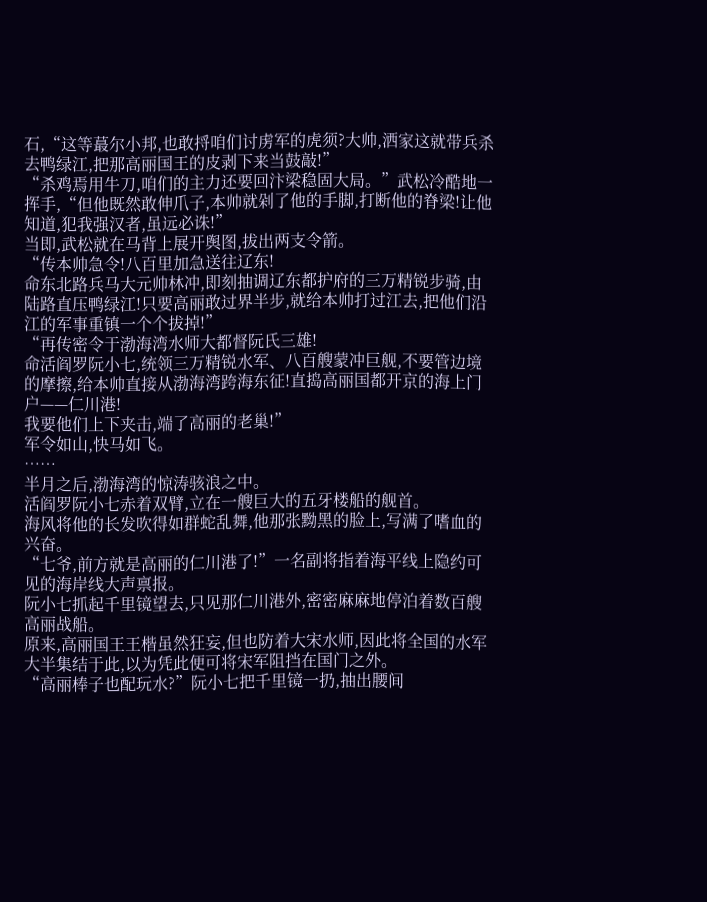石,“这等蕞尔小邦,也敢捋咱们讨虏军的虎须?大帅,洒家这就带兵杀去鸭绿江,把那高丽国王的皮剥下来当鼓敲!”
“杀鸡焉用牛刀,咱们的主力还要回汴梁稳固大局。”武松冷酷地一挥手,“但他既然敢伸爪子,本帅就剁了他的手脚,打断他的脊梁!让他知道,犯我强汉者,虽远必诛!”
当即,武松就在马背上展开舆图,拔出两支令箭。
“传本帅急令!八百里加急送往辽东!
命东北路兵马大元帅林冲,即刻抽调辽东都护府的三万精锐步骑,由陆路直压鸭绿江!只要高丽敢过界半步,就给本帅打过江去,把他们沿江的军事重镇一个个拔掉!”
“再传密令于渤海湾水师大都督阮氏三雄!
命活阎罗阮小七,统领三万精锐水军、八百艘蒙冲巨舰,不要管边境的摩擦,给本帅直接从渤海湾跨海东征!直捣高丽国都开京的海上门户——仁川港!
我要他们上下夹击,端了高丽的老巢!”
军令如山,快马如飞。
……
半月之后,渤海湾的惊涛骇浪之中。
活阎罗阮小七赤着双臂,立在一艘巨大的五牙楼船的舰首。
海风将他的长发吹得如群蛇乱舞,他那张黝黑的脸上,写满了嗜血的兴奋。
“七爷,前方就是高丽的仁川港了!”一名副将指着海平线上隐约可见的海岸线大声禀报。
阮小七抓起千里镜望去,只见那仁川港外,密密麻麻地停泊着数百艘高丽战船。
原来,高丽国王王楷虽然狂妄,但也防着大宋水师,因此将全国的水军大半集结于此,以为凭此便可将宋军阻挡在国门之外。
“高丽棒子也配玩水?”阮小七把千里镜一扔,抽出腰间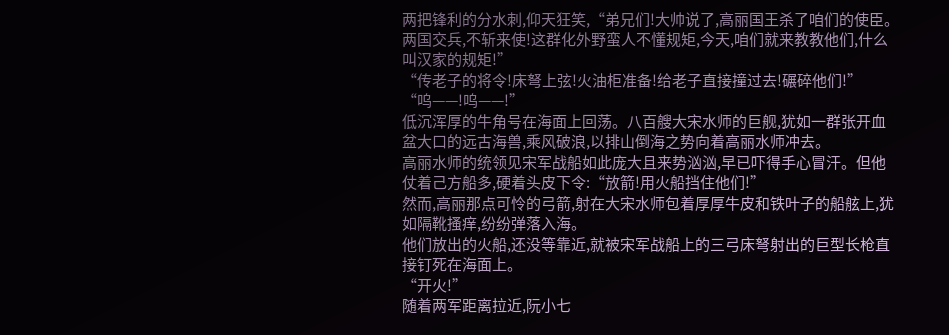两把锋利的分水刺,仰天狂笑,“弟兄们!大帅说了,高丽国王杀了咱们的使臣。两国交兵,不斩来使!这群化外野蛮人不懂规矩,今天,咱们就来教教他们,什么叫汉家的规矩!”
“传老子的将令!床弩上弦!火油柜准备!给老子直接撞过去!碾碎他们!”
“呜——!呜——!”
低沉浑厚的牛角号在海面上回荡。八百艘大宋水师的巨舰,犹如一群张开血盆大口的远古海兽,乘风破浪,以排山倒海之势向着高丽水师冲去。
高丽水师的统领见宋军战船如此庞大且来势汹汹,早已吓得手心冒汗。但他仗着己方船多,硬着头皮下令:“放箭!用火船挡住他们!”
然而,高丽那点可怜的弓箭,射在大宋水师包着厚厚牛皮和铁叶子的船舷上,犹如隔靴搔痒,纷纷弹落入海。
他们放出的火船,还没等靠近,就被宋军战船上的三弓床弩射出的巨型长枪直接钉死在海面上。
“开火!”
随着两军距离拉近,阮小七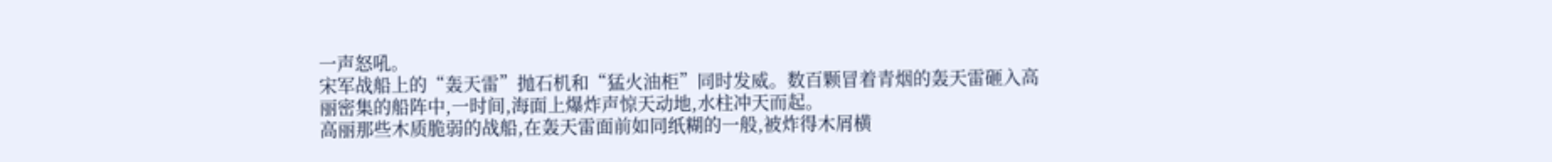一声怒吼。
宋军战船上的“轰天雷”抛石机和“猛火油柜”同时发威。数百颗冒着青烟的轰天雷砸入高丽密集的船阵中,一时间,海面上爆炸声惊天动地,水柱冲天而起。
高丽那些木质脆弱的战船,在轰天雷面前如同纸糊的一般,被炸得木屑横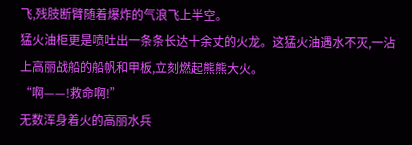飞,残肢断臂随着爆炸的气浪飞上半空。
猛火油柜更是喷吐出一条条长达十余丈的火龙。这猛火油遇水不灭,一沾上高丽战船的船帆和甲板,立刻燃起熊熊大火。
“啊——!救命啊!”
无数浑身着火的高丽水兵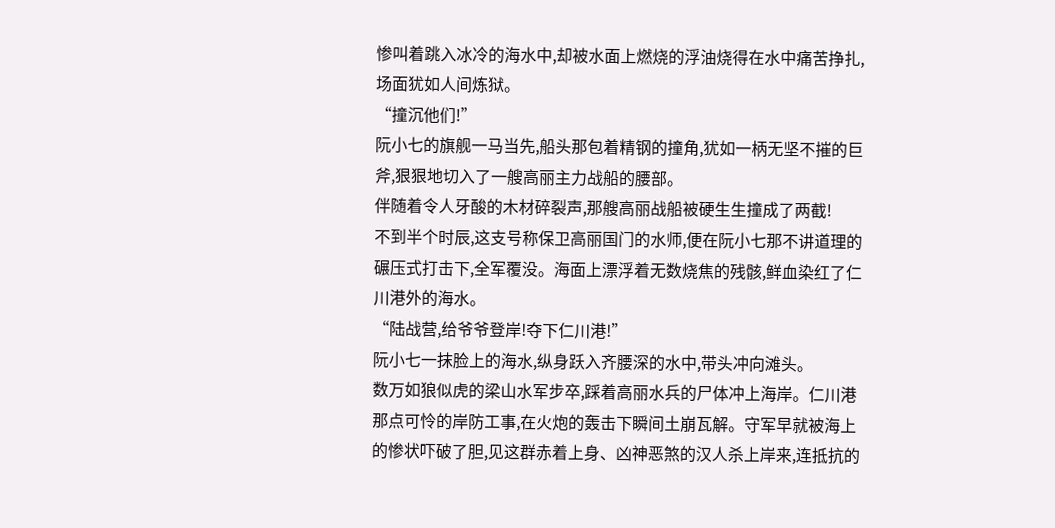惨叫着跳入冰冷的海水中,却被水面上燃烧的浮油烧得在水中痛苦挣扎,场面犹如人间炼狱。
“撞沉他们!”
阮小七的旗舰一马当先,船头那包着精钢的撞角,犹如一柄无坚不摧的巨斧,狠狠地切入了一艘高丽主力战船的腰部。
伴随着令人牙酸的木材碎裂声,那艘高丽战船被硬生生撞成了两截!
不到半个时辰,这支号称保卫高丽国门的水师,便在阮小七那不讲道理的碾压式打击下,全军覆没。海面上漂浮着无数烧焦的残骸,鲜血染红了仁川港外的海水。
“陆战营,给爷爷登岸!夺下仁川港!”
阮小七一抹脸上的海水,纵身跃入齐腰深的水中,带头冲向滩头。
数万如狼似虎的梁山水军步卒,踩着高丽水兵的尸体冲上海岸。仁川港那点可怜的岸防工事,在火炮的轰击下瞬间土崩瓦解。守军早就被海上的惨状吓破了胆,见这群赤着上身、凶神恶煞的汉人杀上岸来,连抵抗的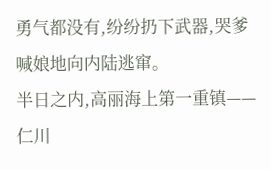勇气都没有,纷纷扔下武器,哭爹喊娘地向内陆逃窜。
半日之内,高丽海上第一重镇——仁川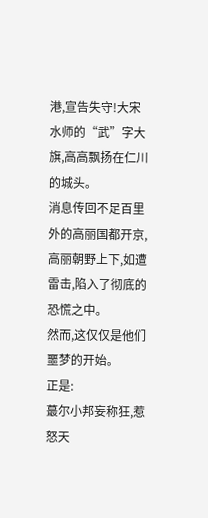港,宣告失守!大宋水师的“武”字大旗,高高飘扬在仁川的城头。
消息传回不足百里外的高丽国都开京,高丽朝野上下,如遭雷击,陷入了彻底的恐慌之中。
然而,这仅仅是他们噩梦的开始。
正是:
蕞尔小邦妄称狂,惹怒天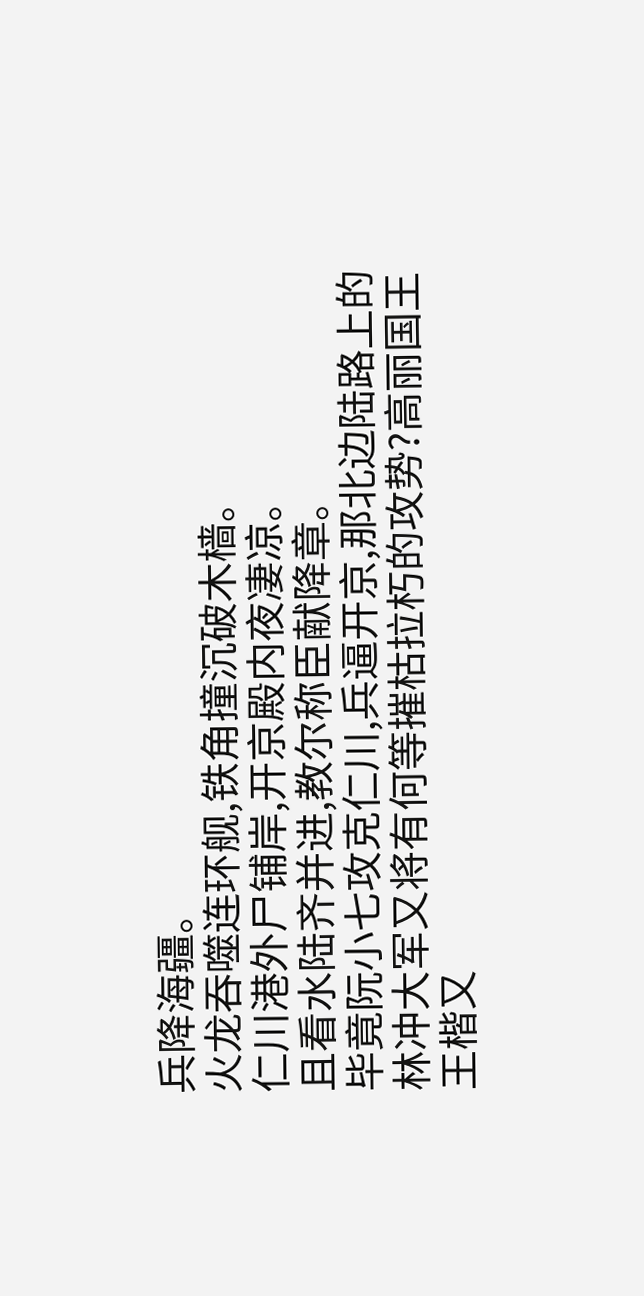兵降海疆。
火龙吞噬连环舰,铁角撞沉破木樯。
仁川港外尸铺岸,开京殿内夜凄凉。
且看水陆齐并进,教尔称臣献降章。
毕竟阮小七攻克仁川,兵逼开京,那北边陆路上的林冲大军又将有何等摧枯拉朽的攻势?高丽国王王楷又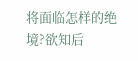将面临怎样的绝境?欲知后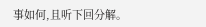事如何,且听下回分解。